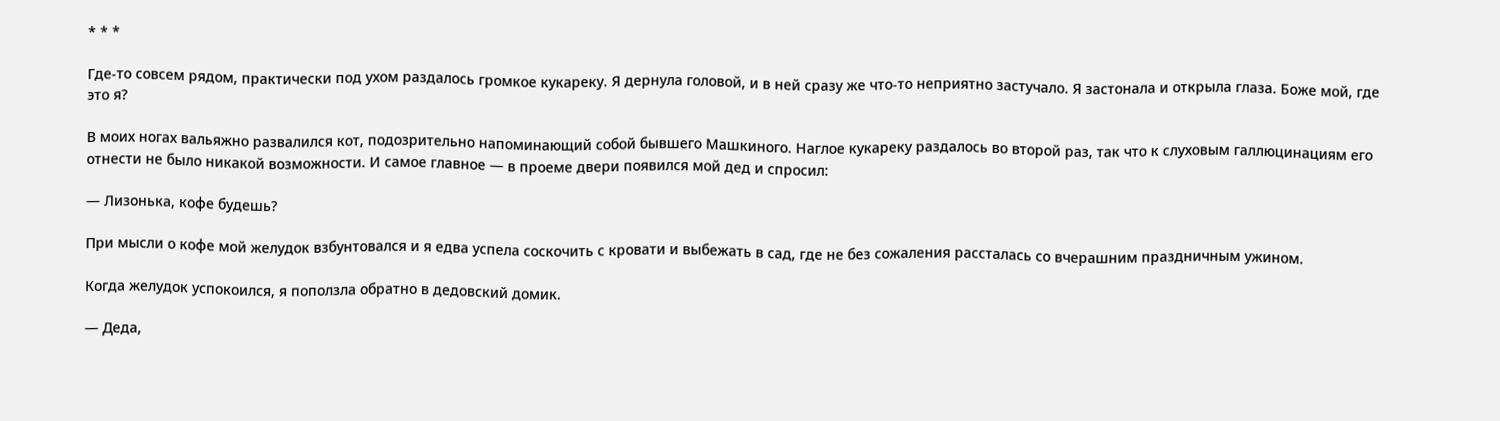* * *

Где-то совсем рядом, практически под ухом раздалось громкое кукареку. Я дернула головой, и в ней сразу же что-то неприятно застучало. Я застонала и открыла глаза. Боже мой, где это я?

В моих ногах вальяжно развалился кот, подозрительно напоминающий собой бывшего Машкиного. Наглое кукареку раздалось во второй раз, так что к слуховым галлюцинациям его отнести не было никакой возможности. И самое главное — в проеме двери появился мой дед и спросил:

— Лизонька, кофе будешь?

При мысли о кофе мой желудок взбунтовался и я едва успела соскочить с кровати и выбежать в сад, где не без сожаления рассталась со вчерашним праздничным ужином.

Когда желудок успокоился, я поползла обратно в дедовский домик.

— Деда,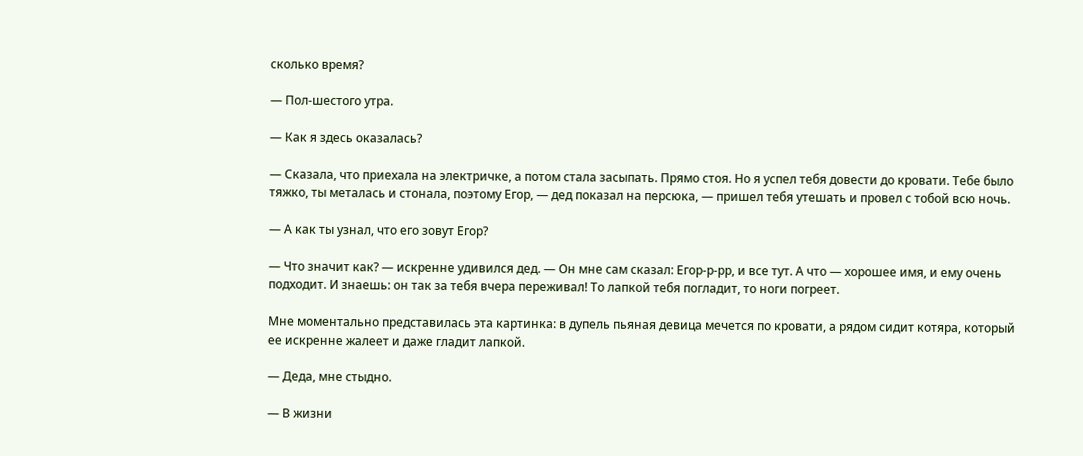сколько время?

— Пол-шестого утра.

— Как я здесь оказалась?

— Сказала, что приехала на электричке, а потом стала засыпать. Прямо стоя. Но я успел тебя довести до кровати. Тебе было тяжко, ты металась и стонала, поэтому Егор, — дед показал на персюка, — пришел тебя утешать и провел с тобой всю ночь.

— А как ты узнал, что его зовут Егор?

— Что значит как? — искренне удивился дед. — Он мне сам сказал: Егор-р-рр, и все тут. А что — хорошее имя, и ему очень подходит. И знаешь: он так за тебя вчера переживал! То лапкой тебя погладит, то ноги погреет.

Мне моментально представилась эта картинка: в дупель пьяная девица мечется по кровати, а рядом сидит котяра, который ее искренне жалеет и даже гладит лапкой.

— Деда, мне стыдно.

— В жизни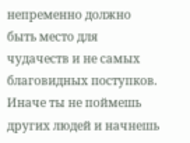непременно должно быть место для чудачеств и не самых благовидных поступков. Иначе ты не поймешь других людей и начнешь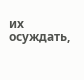их осуждать,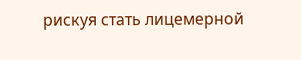рискуя стать лицемерной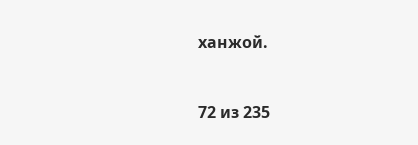ханжой.



72 из 235